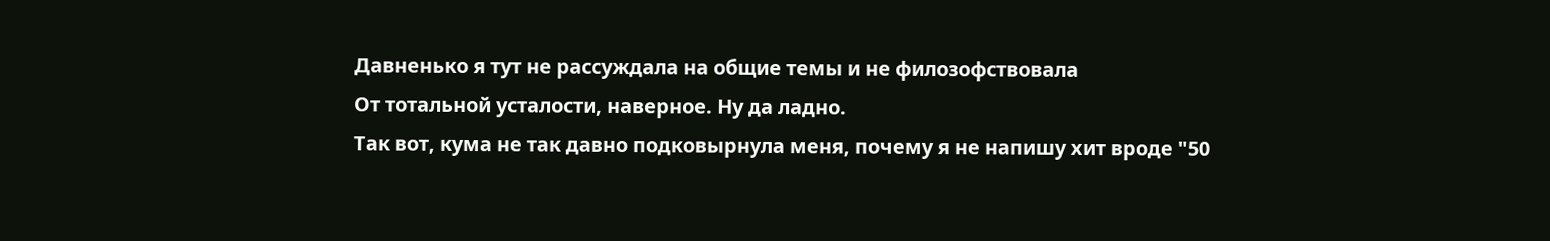Давненько я тут не рассуждала на общие темы и не филозофствовала
От тотальной усталости, наверное. Ну да ладно.
Так вот, кума не так давно подковырнула меня, почему я не напишу хит вроде "50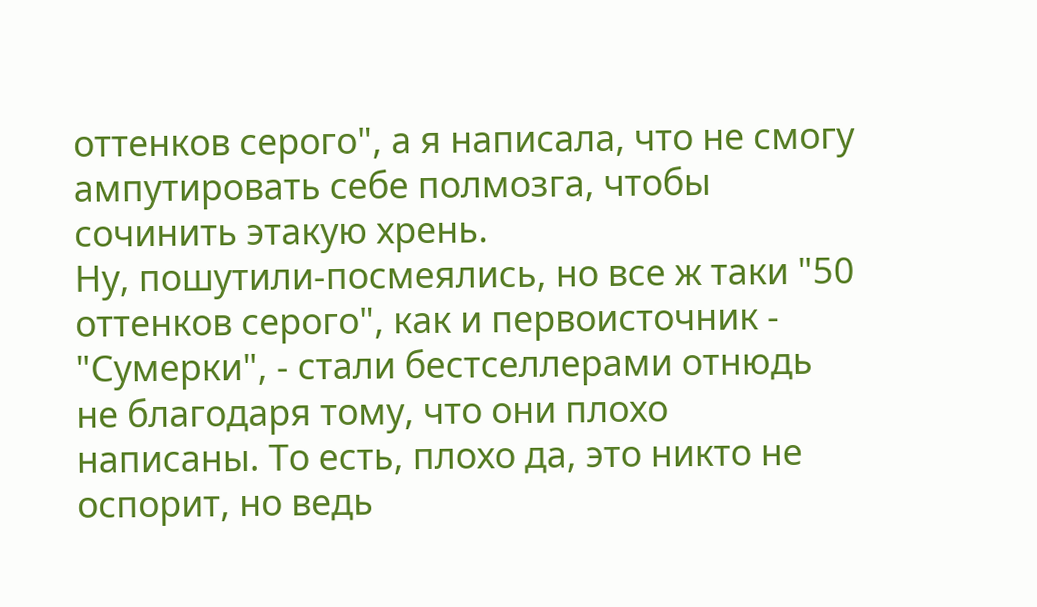оттенков серого", а я написала, что не смогу ампутировать себе полмозга, чтобы сочинить этакую хрень.
Ну, пошутили-посмеялись, но все ж таки "50 оттенков серого", как и первоисточник - "Сумерки", - стали бестселлерами отнюдь не благодаря тому, что они плохо написаны. То есть, плохо да, это никто не оспорит, но ведь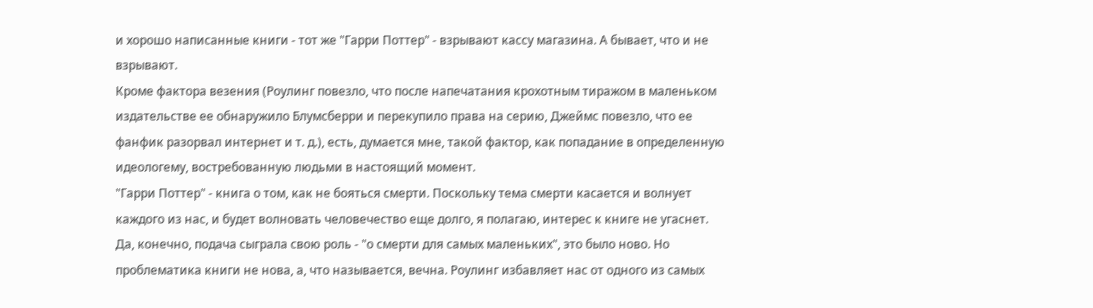и хорошо написанные книги - тот же "Гарри Поттер" - взрывают кассу магазина. А бывает, что и не взрывают.
Кроме фактора везения (Роулинг повезло, что после напечатания крохотным тиражом в маленьком издательстве ее обнаружило Блумсберри и перекупило права на серию, Джеймс повезло, что ее фанфик разорвал интернет и т. д.), есть, думается мне, такой фактор, как попадание в определенную идеологему, востребованную людьми в настоящий момент.
"Гарри Поттер" - книга о том, как не бояться смерти. Поскольку тема смерти касается и волнует каждого из нас, и будет волновать человечество еще долго, я полагаю, интерес к книге не угаснет.
Да, конечно, подача сыграла свою роль - "о смерти для самых маленьких", это было ново. Но проблематика книги не нова, а, что называется, вечна. Роулинг избавляет нас от одного из самых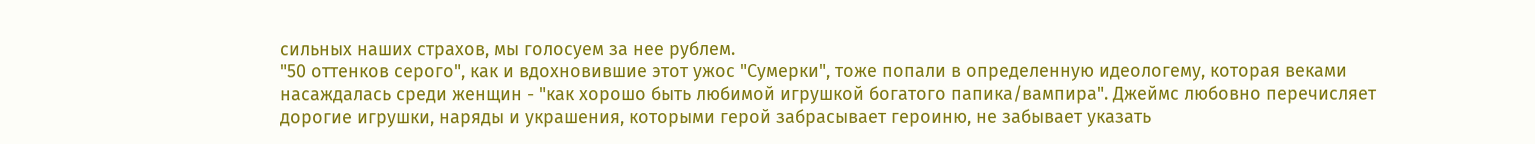сильных наших страхов, мы голосуем за нее рублем.
"50 оттенков серого", как и вдохновившие этот ужос "Сумерки", тоже попали в определенную идеологему, которая веками насаждалась среди женщин - "как хорошо быть любимой игрушкой богатого папика/вампира". Джеймс любовно перечисляет дорогие игрушки, наряды и украшения, которыми герой забрасывает героиню, не забывает указать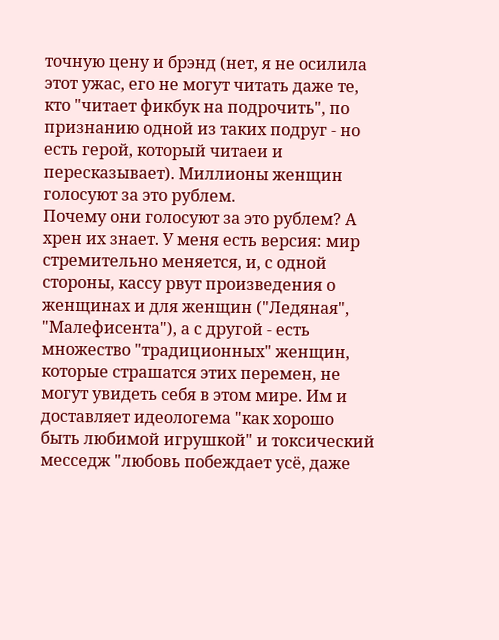точную цену и брэнд (нет, я не осилила этот ужас, его не могут читать даже те, кто "читает фикбук на подрочить", по признанию одной из таких подруг - но есть герой, который читаеи и пересказывает). Миллионы женщин голосуют за это рублем.
Почему они голосуют за это рублем? А хрен их знает. У меня есть версия: мир стремительно меняется, и, с одной стороны, кассу рвут произведения о женщинах и для женщин ("Ледяная", "Малефисента"), а с другой - есть множество "традиционных" женщин, которые страшатся этих перемен, не могут увидеть себя в этом мире. Им и доставляет идеологема "как хорошо быть любимой игрушкой" и токсический месседж "любовь побеждает усё, даже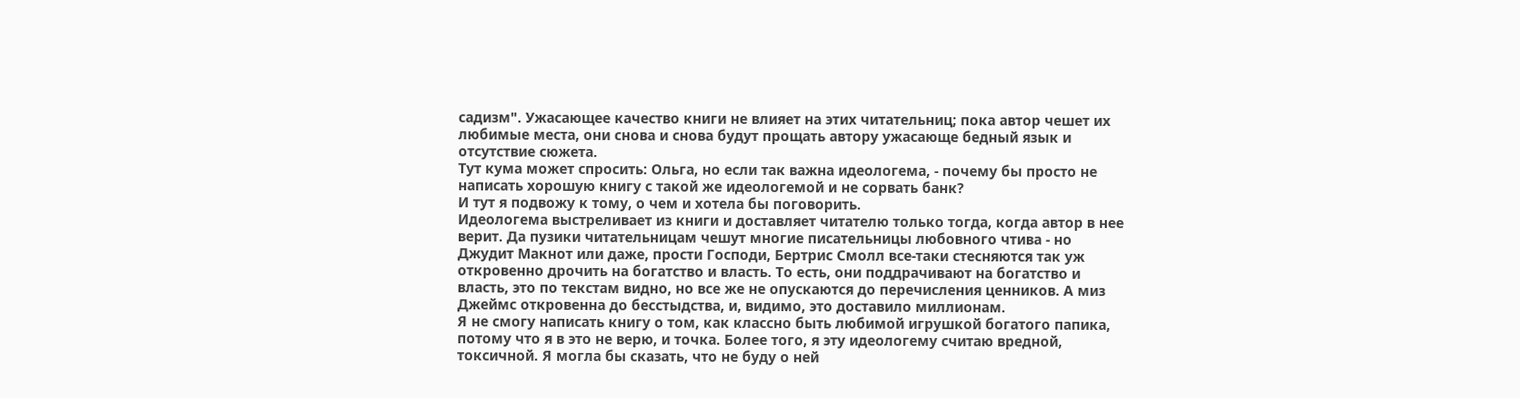садизм". Ужасающее качество книги не влияет на этих читательниц; пока автор чешет их любимые места, они снова и снова будут прощать автору ужасающе бедный язык и отсутствие сюжета.
Тут кума может спросить: Ольга, но если так важна идеологема, - почему бы просто не написать хорошую книгу с такой же идеологемой и не сорвать банк?
И тут я подвожу к тому, о чем и хотела бы поговорить.
Идеологема выстреливает из книги и доставляет читателю только тогда, когда автор в нее верит. Да пузики читательницам чешут многие писательницы любовного чтива - но Джудит Макнот или даже, прости Господи, Бертрис Смолл все-таки стесняются так уж откровенно дрочить на богатство и власть. То есть, они поддрачивают на богатство и власть, это по текстам видно, но все же не опускаются до перечисления ценников. А миз Джеймс откровенна до бесстыдства, и, видимо, это доставило миллионам.
Я не смогу написать книгу о том, как классно быть любимой игрушкой богатого папика, потому что я в это не верю, и точка. Более того, я эту идеологему считаю вредной, токсичной. Я могла бы сказать, что не буду о ней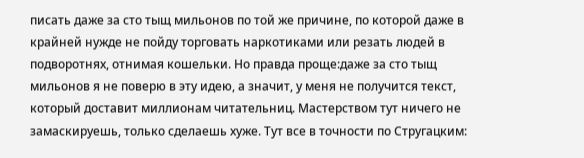писать даже за сто тыщ мильонов по той же причине, по которой даже в крайней нужде не пойду торговать наркотиками или резать людей в подворотнях, отнимая кошельки. Но правда проще:даже за сто тыщ мильонов я не поверю в эту идею, а значит, у меня не получится текст, который доставит миллионам читательниц. Мастерством тут ничего не замаскируешь, только сделаешь хуже. Тут все в точности по Стругацким: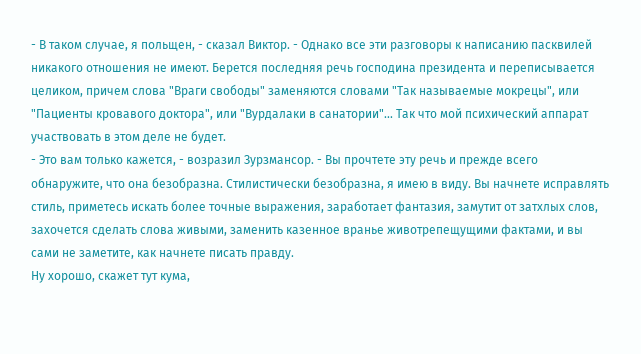- В таком случае, я польщен, - сказал Виктор. - Однако все эти разговоры к написанию пасквилей никакого отношения не имеют. Берется последняя речь господина президента и переписывается целиком, причем слова "Враги свободы" заменяются словами "Так называемые мокрецы", или "Пациенты кровавого доктора", или "Вурдалаки в санатории"... Так что мой психический аппарат участвовать в этом деле не будет.
- Это вам только кажется, - возразил Зурзмансор. - Вы прочтете эту речь и прежде всего обнаружите, что она безобразна. Стилистически безобразна, я имею в виду. Вы начнете исправлять стиль, приметесь искать более точные выражения, заработает фантазия, замутит от затхлых слов, захочется сделать слова живыми, заменить казенное вранье животрепещущими фактами, и вы сами не заметите, как начнете писать правду.
Ну хорошо, скажет тут кума,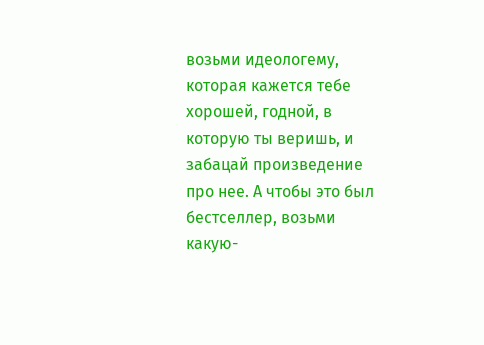возьми идеологему, которая кажется тебе хорошей, годной, в которую ты веришь, и забацай произведение про нее. А чтобы это был бестселлер, возьми какую-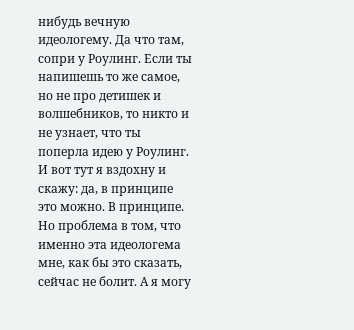нибудь вечную идеологему. Да что там, сопри у Роулинг. Если ты напишешь то же самое, но не про детишек и волшебников, то никто и не узнает, что ты поперла идею у Роулинг.
И вот тут я вздохну и скажу: да, в принципе это можно. В принципе. Но проблема в том, что именно эта идеологема мне, как бы это сказать, сейчас не болит. А я могу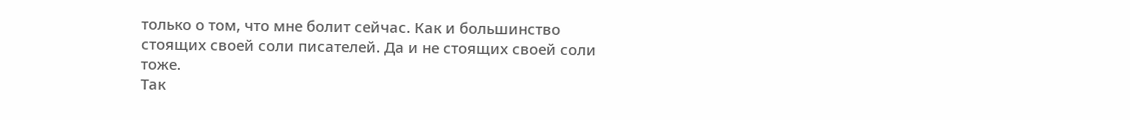только о том, что мне болит сейчас. Как и большинство стоящих своей соли писателей. Да и не стоящих своей соли тоже.
Так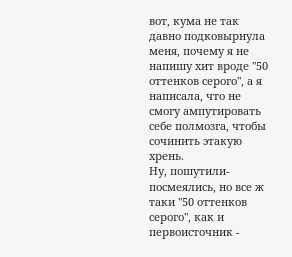вот, кума не так давно подковырнула меня, почему я не напишу хит вроде "50 оттенков серого", а я написала, что не смогу ампутировать себе полмозга, чтобы сочинить этакую хрень.
Ну, пошутили-посмеялись, но все ж таки "50 оттенков серого", как и первоисточник -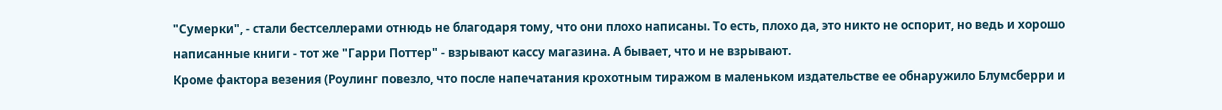"Сумерки", - стали бестселлерами отнюдь не благодаря тому, что они плохо написаны. То есть, плохо да, это никто не оспорит, но ведь и хорошо написанные книги - тот же "Гарри Поттер" - взрывают кассу магазина. А бывает, что и не взрывают.
Кроме фактора везения (Роулинг повезло, что после напечатания крохотным тиражом в маленьком издательстве ее обнаружило Блумсберри и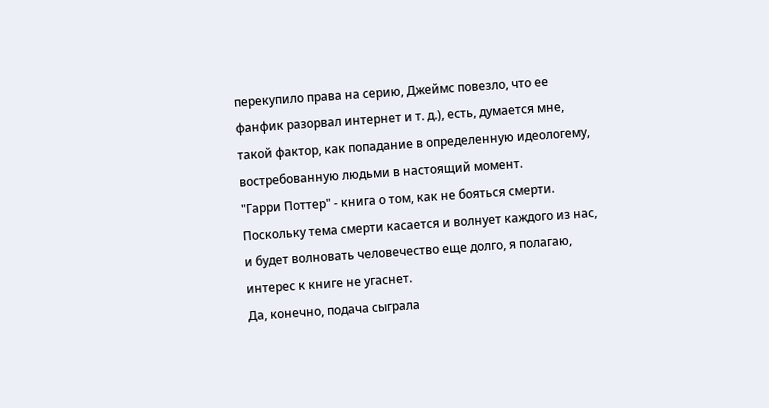перекупило права на серию, Джеймс повезло, что ее фанфик разорвал интернет и т. д.), есть, думается мне, такой фактор, как попадание в определенную идеологему, востребованную людьми в настоящий момент.
"Гарри Поттер" - книга о том, как не бояться смерти. Поскольку тема смерти касается и волнует каждого из нас, и будет волновать человечество еще долго, я полагаю, интерес к книге не угаснет.
Да, конечно, подача сыграла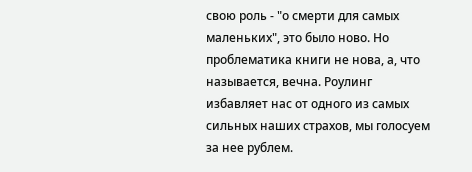свою роль - "о смерти для самых маленьких", это было ново. Но проблематика книги не нова, а, что называется, вечна. Роулинг избавляет нас от одного из самых сильных наших страхов, мы голосуем за нее рублем.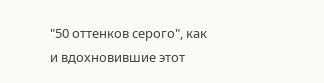"50 оттенков серого", как и вдохновившие этот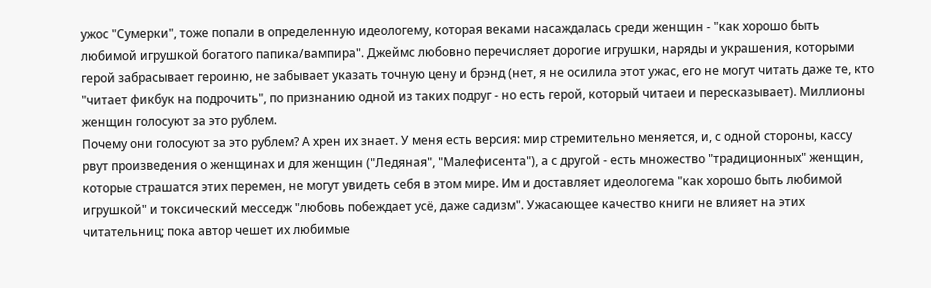ужос "Сумерки", тоже попали в определенную идеологему, которая веками насаждалась среди женщин - "как хорошо быть любимой игрушкой богатого папика/вампира". Джеймс любовно перечисляет дорогие игрушки, наряды и украшения, которыми герой забрасывает героиню, не забывает указать точную цену и брэнд (нет, я не осилила этот ужас, его не могут читать даже те, кто "читает фикбук на подрочить", по признанию одной из таких подруг - но есть герой, который читаеи и пересказывает). Миллионы женщин голосуют за это рублем.
Почему они голосуют за это рублем? А хрен их знает. У меня есть версия: мир стремительно меняется, и, с одной стороны, кассу рвут произведения о женщинах и для женщин ("Ледяная", "Малефисента"), а с другой - есть множество "традиционных" женщин, которые страшатся этих перемен, не могут увидеть себя в этом мире. Им и доставляет идеологема "как хорошо быть любимой игрушкой" и токсический месседж "любовь побеждает усё, даже садизм". Ужасающее качество книги не влияет на этих читательниц; пока автор чешет их любимые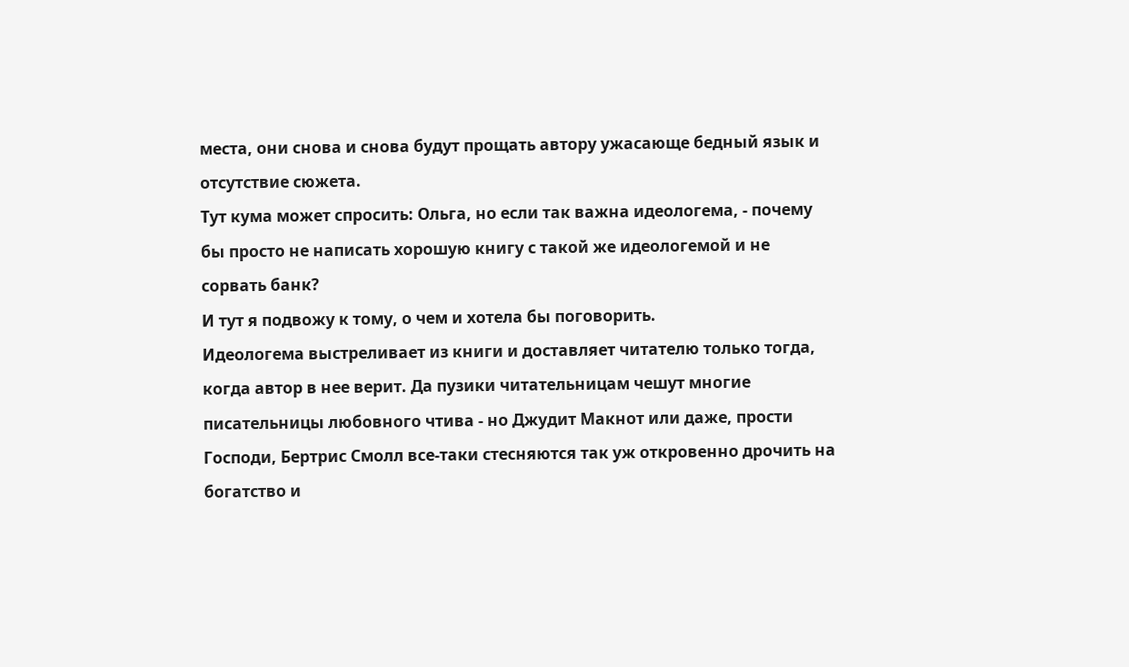места, они снова и снова будут прощать автору ужасающе бедный язык и отсутствие сюжета.
Тут кума может спросить: Ольга, но если так важна идеологема, - почему бы просто не написать хорошую книгу с такой же идеологемой и не сорвать банк?
И тут я подвожу к тому, о чем и хотела бы поговорить.
Идеологема выстреливает из книги и доставляет читателю только тогда, когда автор в нее верит. Да пузики читательницам чешут многие писательницы любовного чтива - но Джудит Макнот или даже, прости Господи, Бертрис Смолл все-таки стесняются так уж откровенно дрочить на богатство и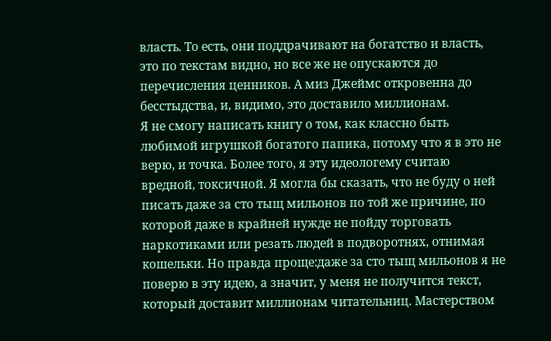власть. То есть, они поддрачивают на богатство и власть, это по текстам видно, но все же не опускаются до перечисления ценников. А миз Джеймс откровенна до бесстыдства, и, видимо, это доставило миллионам.
Я не смогу написать книгу о том, как классно быть любимой игрушкой богатого папика, потому что я в это не верю, и точка. Более того, я эту идеологему считаю вредной, токсичной. Я могла бы сказать, что не буду о ней писать даже за сто тыщ мильонов по той же причине, по которой даже в крайней нужде не пойду торговать наркотиками или резать людей в подворотнях, отнимая кошельки. Но правда проще:даже за сто тыщ мильонов я не поверю в эту идею, а значит, у меня не получится текст, который доставит миллионам читательниц. Мастерством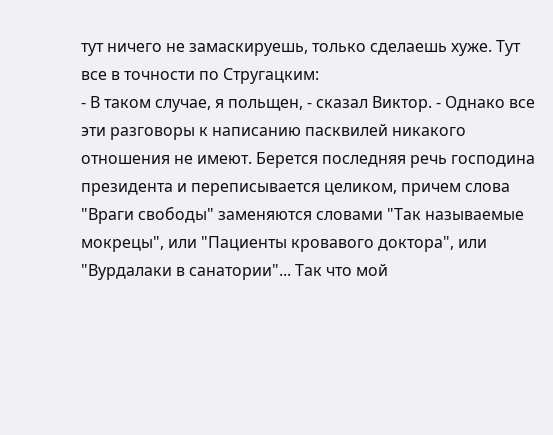тут ничего не замаскируешь, только сделаешь хуже. Тут все в точности по Стругацким:
- В таком случае, я польщен, - сказал Виктор. - Однако все эти разговоры к написанию пасквилей никакого отношения не имеют. Берется последняя речь господина президента и переписывается целиком, причем слова "Враги свободы" заменяются словами "Так называемые мокрецы", или "Пациенты кровавого доктора", или "Вурдалаки в санатории"... Так что мой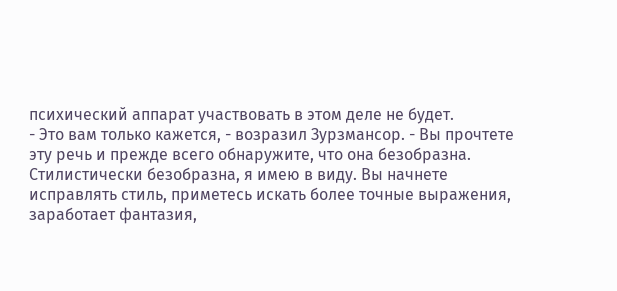психический аппарат участвовать в этом деле не будет.
- Это вам только кажется, - возразил Зурзмансор. - Вы прочтете эту речь и прежде всего обнаружите, что она безобразна. Стилистически безобразна, я имею в виду. Вы начнете исправлять стиль, приметесь искать более точные выражения, заработает фантазия,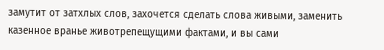замутит от затхлых слов, захочется сделать слова живыми, заменить казенное вранье животрепещущими фактами, и вы сами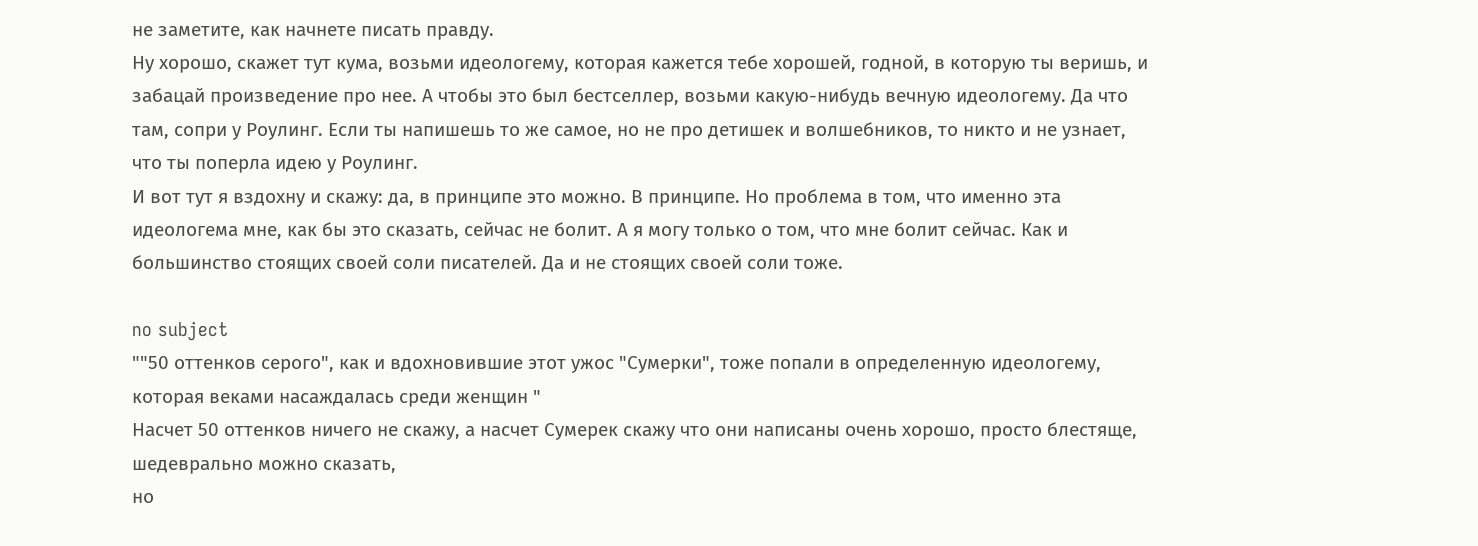не заметите, как начнете писать правду.
Ну хорошо, скажет тут кума, возьми идеологему, которая кажется тебе хорошей, годной, в которую ты веришь, и забацай произведение про нее. А чтобы это был бестселлер, возьми какую-нибудь вечную идеологему. Да что там, сопри у Роулинг. Если ты напишешь то же самое, но не про детишек и волшебников, то никто и не узнает, что ты поперла идею у Роулинг.
И вот тут я вздохну и скажу: да, в принципе это можно. В принципе. Но проблема в том, что именно эта идеологема мне, как бы это сказать, сейчас не болит. А я могу только о том, что мне болит сейчас. Как и большинство стоящих своей соли писателей. Да и не стоящих своей соли тоже.

no subject
""50 оттенков серого", как и вдохновившие этот ужос "Сумерки", тоже попали в определенную идеологему, которая веками насаждалась среди женщин "
Насчет 50 оттенков ничего не скажу, а насчет Сумерек скажу что они написаны очень хорошо, просто блестяще, шедеврально можно сказать,
но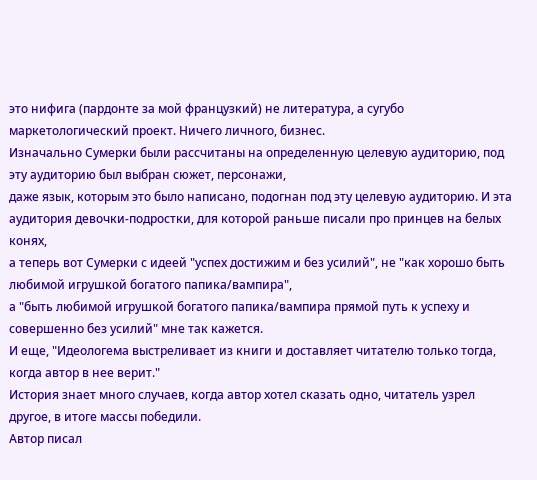это нифига (пардонте за мой французкий) не литература, а сугубо маркетологический проект. Ничего личного, бизнес.
Изначально Сумерки были рассчитаны на определенную целевую аудиторию, под эту аудиторию был выбран сюжет, персонажи,
даже язык, которым это было написано, подогнан под эту целевую аудиторию. И эта аудитория девочки-подростки, для которой раньше писали про принцев на белых конях,
а теперь вот Сумерки с идеей "успех достижим и без усилий", не "как хорошо быть любимой игрушкой богатого папика/вампира",
а "быть любимой игрушкой богатого папика/вампира прямой путь к успеху и совершенно без усилий" мне так кажется.
И еще, "Идеологема выстреливает из книги и доставляет читателю только тогда, когда автор в нее верит."
История знает много случаев, когда автор хотел сказать одно, читатель узрел другое, в итоге массы победили.
Автор писал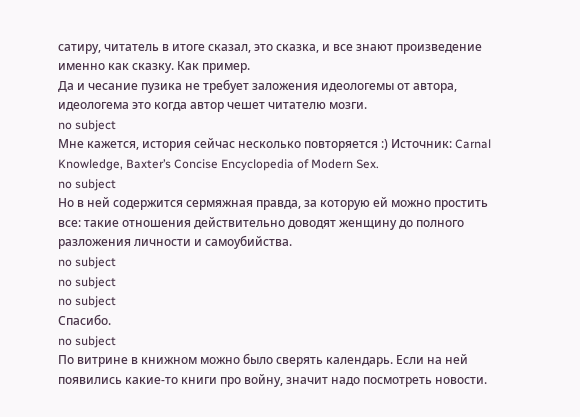сатиру, читатель в итоге сказал, это сказка, и все знают произведение именно как сказку. Как пример.
Да и чесание пузика не требует заложения идеологемы от автора, идеологема это когда автор чешет читателю мозги.
no subject
Мне кажется, история сейчас несколько повторяется :) Источник: Carnal Knowledge, Baxter’s Concise Encyclopedia of Modern Sex.
no subject
Но в ней содержится сермяжная правда, за которую ей можно простить все: такие отношения действительно доводят женщину до полного разложения личности и самоубийства.
no subject
no subject
no subject
Спасибо.
no subject
По витрине в книжном можно было сверять календарь. Если на ней появились какие-то книги про войну, значит надо посмотреть новости.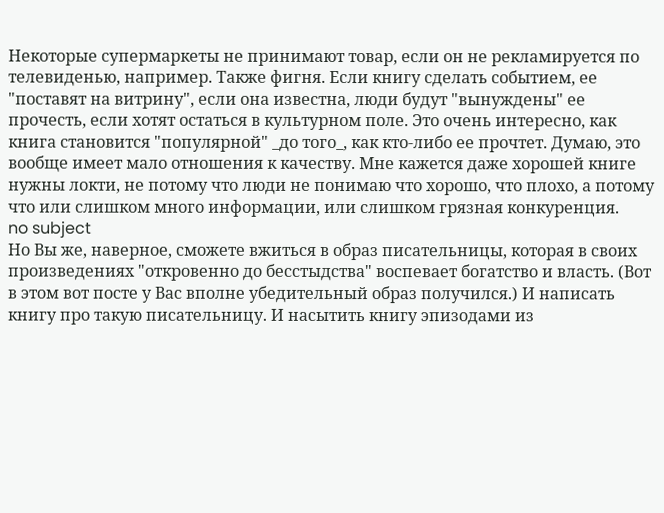Некоторые супермаркеты не принимают товар, если он не рекламируется по телевиденью, например. Также фигня. Если книгу сделать событием, ее "поставят на витрину", если она известна, люди будут "вынуждены" ее прочесть, если хотят остаться в культурном поле. Это очень интересно, как книга становится "популярной" _до того_, как кто-либо ее прочтет. Думаю, это вообще имеет мало отношения к качеству. Мне кажется даже хорошей книге нужны локти, не потому что люди не понимаю что хорошо, что плохо, а потому что или слишком много информации, или слишком грязная конкуренция.
no subject
Но Вы же, наверное, сможете вжиться в образ писательницы, которая в своих произведениях "откровенно до бесстыдства" воспевает богатство и власть. (Вот в этом вот посте у Вас вполне убедительный образ получился.) И написать книгу про такую писательницу. И насытить книгу эпизодами из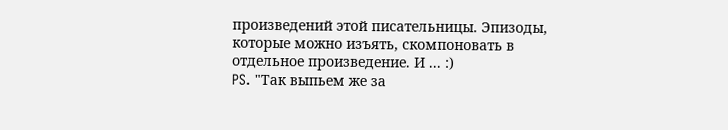произведений этой писательницы. Эпизоды, которые можно изъять, скомпоновать в отдельное произведение. И ... :)
PS. "Так выпьем же за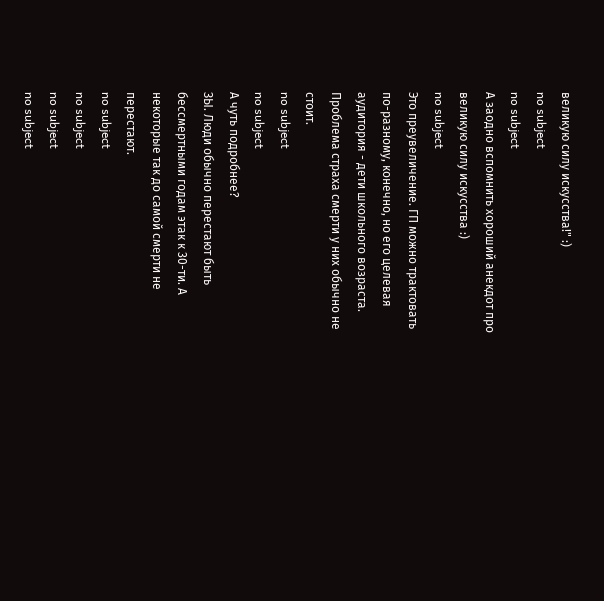великую силу искусства!" :)
no subject
no subject
А заодно вспомнить хороший анекдот про великую силу искусства :)
no subject
Это преувеличение. ГП можно трактовать по-разному, конечно, но его целевая аудитория - дети школьного возраста. Проблема страха смерти у них обычно не стоит.
no subject
no subject
А чуть подробнее?
ЗЫ. Люди обычно перестают быть бессмертными годам этак к 30-ти. А некоторые так до самой смерти не перестают.
no subject
no subject
no subject
no subject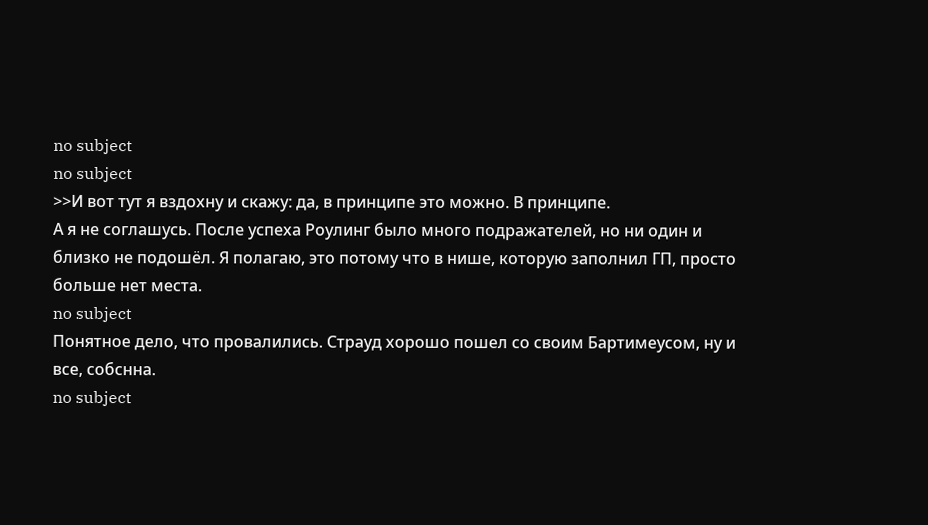no subject
no subject
>>И вот тут я вздохну и скажу: да, в принципе это можно. В принципе.
А я не соглашусь. После успеха Роулинг было много подражателей, но ни один и близко не подошёл. Я полагаю, это потому что в нише, которую заполнил ГП, просто больше нет места.
no subject
Понятное дело, что провалились. Страуд хорошо пошел со своим Бартимеусом, ну и все, собснна.
no subject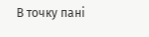В точку пані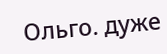Ольго. дуже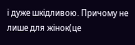і дуже шкідливою. Причому не лише для жінок(це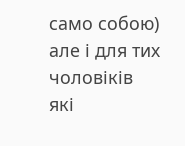само собою) але і для тих чоловіків які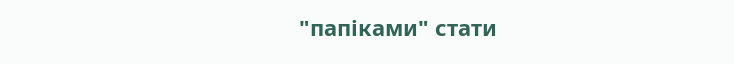"папіками" стати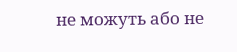не можуть або не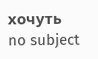хочуть
no subject